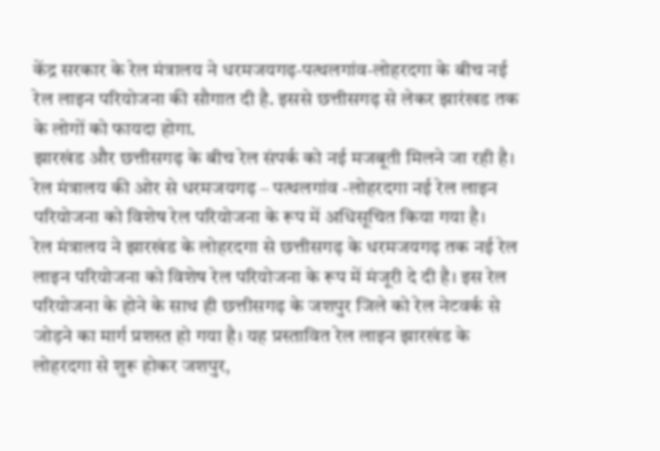केंद्र सरकार के रेल मंत्रालय ने धरमजयगढ़-पत्थलगांव-लोहरदगा के बीच नई रेल लाइन परियोजना की सौगात दी है. इससे छत्तीसगढ़ से लेकर झारंखड तक के लोगों को फायदा होगा.
झारखंड और छत्तीसगढ़ के बीच रेल संपर्क को नई मजबूती मिलने जा रही है। रेल मंत्रालय की ओर से धरमजयगढ़ – पत्थलगांव -लोहरदगा नई रेल लाइन परियोजना को विशेष रेल परियोजना के रूप में अधिसूचित किया गया है।
रेल मंत्रालय ने झारखंड के लोहरदगा से छत्तीसगढ़ के धरमजयगढ़ तक नई रेल लाइन परियोजना को विशेष रेल परियोजना के रूप में मंजूरी दे दी है। इस रेल परियोजना के होने के साथ ही छत्तीसगढ़ के जशपुर जिले को रेल नेटवर्क से जोड़ने का मार्ग प्रशस्त हो गया है। यह प्रस्तावित रेल लाइन झारखंड के लोहरदगा से शुरू होकर जशपुर,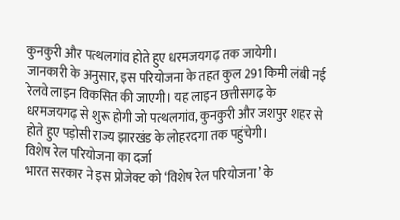कुनकुरी और पत्थलगांव होते हुए धरमजयगढ़ तक जायेगी।
जानकारी के अनुसार, इस परियोजना के तहत कुल 291 किमी लंबी नई रेलवे लाइन विकसित की जाएगी। यह लाइन छत्तीसगढ़ के धरमजयगढ़ से शुरू होगी जो पत्थलगांव, कुनकुरी और जशपुर शहर से होते हुए पड़ोसी राज्य झारखंड के लोहरदगा तक पहुंचेगी।
विशेष रेल परियोजना का दर्जा
भारत सरकार ने इस प्रोजेक्ट को ‘विशेष रेल परियोजना’ के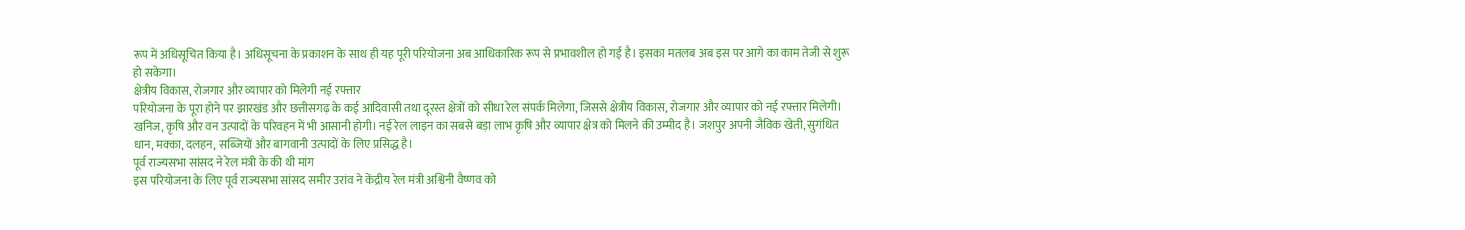रूप में अधिसूचित किया है। अधिसूचना के प्रकाशन के साथ ही यह पूरी परियोजना अब आधिकारिक रूप से प्रभावशील हो गई है। इसका मतलब अब इस पर आगे का काम तेजी से शुरू हो सकेगा।
क्षेत्रीय विकास, रोजगार और व्यापार को मिलेगी नई रफ्तार
परियोजना के पूरा होने पर झारखंड और छत्तीसगढ़ के कई आदिवासी तथा दूरस्त क्षेत्रों को सीधा रेल संपर्क मिलेगा, जिससे क्षेत्रीय विकास, रोजगार और व्यापार को नई रफ्तार मिलेगी। खनिज, कृषि और वन उत्पादों के परिवहन में भी आसानी होगी। नई रेल लाइन का सबसे बड़ा लाभ कृषि और व्यापार क्षेत्र को मिलने की उम्मीद है। जशपुर अपनी जैविक खेती, सुगंधित धान, मक्का, दलहन, सब्जियों और बागवानी उत्पादों के लिए प्रसिद्ध है।
पूर्व राज्यसभा सांसद ने रेल मंत्री के की थी मांग
इस परियोजना के लिए पूर्व राज्यसभा सांसद समीर उरांव ने केंद्रीय रेल मंत्री अश्विनी वैष्णव को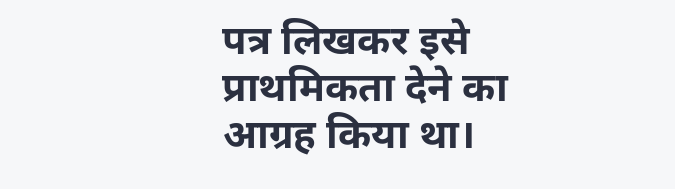पत्र लिखकर इसे प्राथमिकता देने का आग्रह किया था।